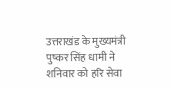उत्तराखंड के मुख्यमंत्री पुष्कर सिंह धामी ने शनिवार को हरि सेवा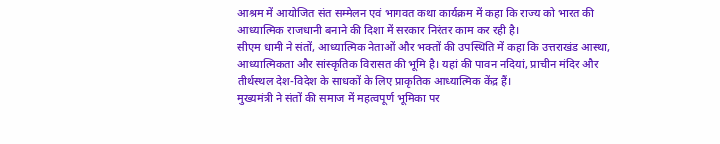आश्रम में आयोजित संत सम्मेलन एवं भागवत कथा कार्यक्रम में कहा कि राज्य को भारत की आध्यात्मिक राजधानी बनाने की दिशा में सरकार निरंतर काम कर रही है।
सीएम धामी ने संतों, आध्यात्मिक नेताओं और भक्तों की उपस्थिति में कहा कि उत्तराखंड आस्था, आध्यात्मिकता और सांस्कृतिक विरासत की भूमि है। यहां की पावन नदियां, प्राचीन मंदिर और तीर्थस्थल देश-विदेश के साधकों के लिए प्राकृतिक आध्यात्मिक केंद्र हैं।
मुख्यमंत्री ने संतों की समाज में महत्वपूर्ण भूमिका पर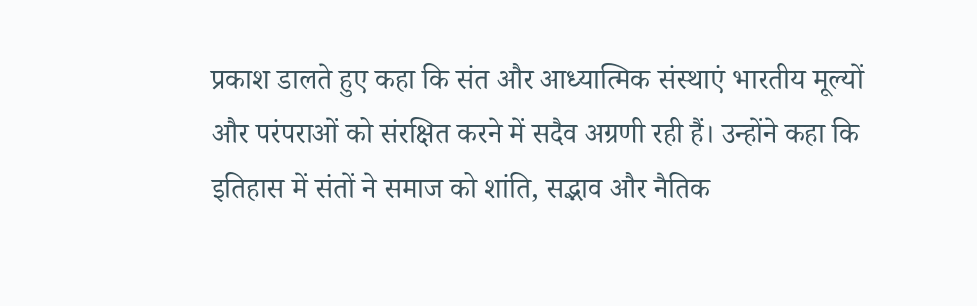प्रकाश डालते हुए कहा कि संत और आध्यात्मिक संस्थाएं भारतीय मूल्यों और परंपराओं को संरक्षित करने में सदैव अग्रणी रही हैं। उन्होंने कहा कि इतिहास में संतों ने समाज को शांति, सद्भाव और नैतिक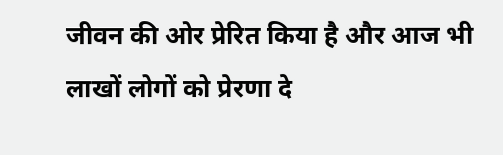जीवन की ओर प्रेरित किया है और आज भी लाखों लोगों को प्रेरणा दे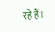रहे हैं।